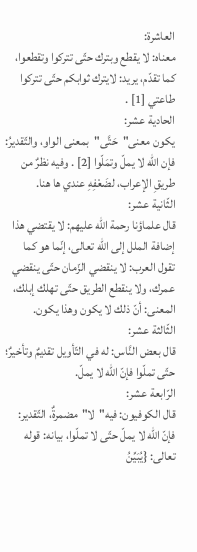العاشرة:
معناه: لا يقطع وبترك حتّى تتركوا وتقطعوا، كما تقدّم، يريد: لايترك ثوابكم حتّى تتركوا طاعتي [1] .
الحادية عشر:
يكون معنى"حَتَّى"بمعنى الواو، والتّقديرُ: فإن الله لا يملّ وتمَلّوا [2] . وفيه نظرٌ من طريقِ الإعراب، لضَعْفِهِ عندي ها هنا.
الثّانية عشر:
قال علماؤنا رحمة الله عليهم: لا يقتضي هذا إضافة الملل إلى الله تعالى، إنّما هو كما تقول العرب: لا ينقضي الزّمان حتّى ينقضي عمرك، ولا ينقطع الطريق حتّى تهلك إبلك، المعنى: أنّ ذلك لا يكون وهذا يكون.
الثّالثة عشر:
قال بعض النَّاس: له في التّأويل تقديمٌ وتأخيرٌ؛ حتّى تملّوا فإنّ الله لا يملّ.
الرّابعة عشر:
قال الكوفيون: فيه"لا"مضمرةٌ، التّقدير: فإنّ الله لا يملّ حتّى لا تملّوا، بيانه: قوله تعالى: {يُبَيِّنُ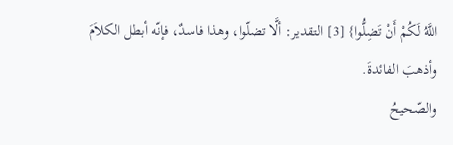اللَّهُ لَكُمْ أَنْ تَضِلُّوا} [3] التقدير: ألَّا تضلّوا، وهذا فاسدٌ، فإنّه أبطل الكلاَمَ وأذهبَ الفائدةَ.
والصّحيحُ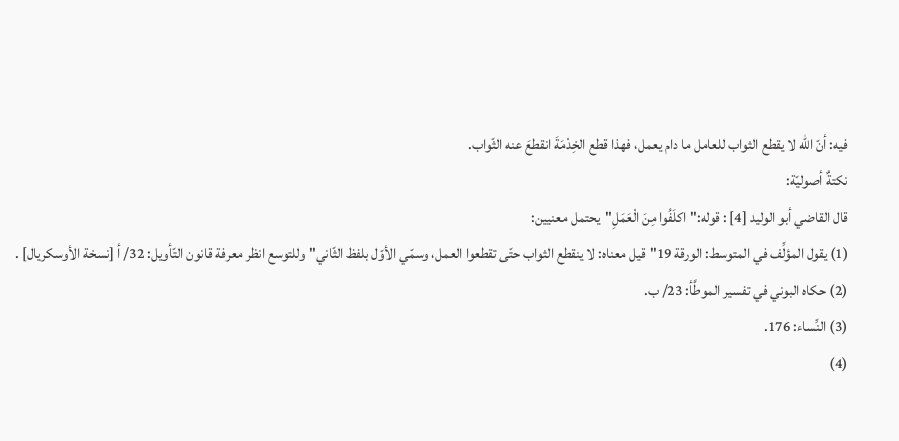فيه: أنّ الله لا يقطع الثواب للعامل ما دام يعمل، فهذا قطع الخِدْمَةَ انقطعَ عنه الثّواب.
نكتةٌ أصوليّة:
قال القاضي أبو الوليد [4] : قوله:"اكلَفُوا مِنَ الْعَمَلِ"يحتمل معنيين:
(1) يقول المؤلِّف في المتوسط: الورقة 19"قيل معناه: لا ينقطع الثواب حتّى تقطعوا العمل، وسمّي الأوّل بلفظ الثّاني"وللتوسع انظر معرفة قانون التّأويل: 32/ أ [نسخة الأوسكريال] .
(2) حكاه البوني في تفسير الموطَّأ: 23/ ب.
(3) النِّساء: 176.
(4)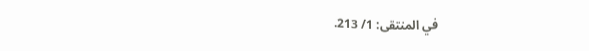في المنتقى: 1/ 213.